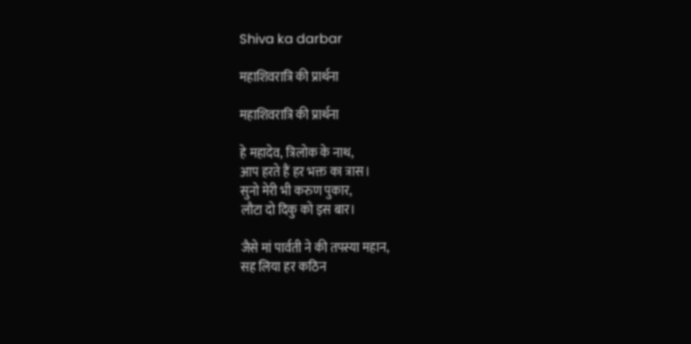Shiva ka darbar

महाशिवरात्रि की प्रार्थना

महाशिवरात्रि की प्रार्थना

हे महादेव, त्रिलोक के नाथ,
आप हरते हैं हर भक्त का त्रास।
सुनो मेरी भी करुण पुकार,
लौटा दो दिकु को इस बार।

जैसे मां पार्वती ने की तपस्या महान,
सह लिया हर कठिन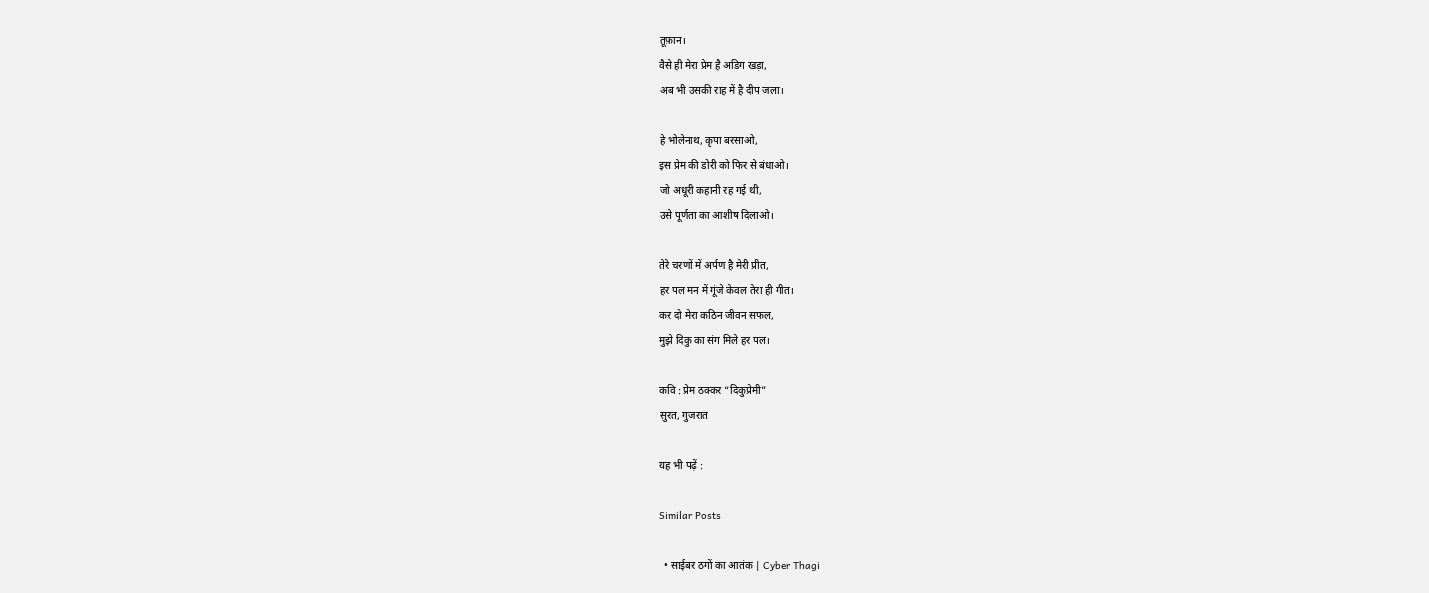तूफ़ान।
वैसे ही मेरा प्रेम है अडिग खड़ा,
अब भी उसकी राह में है दीप जला।

हे भोलेनाथ, कृपा बरसाओ,
इस प्रेम की डोरी को फिर से बंधाओ।
जो अधूरी कहानी रह गई थी,
उसे पूर्णता का आशीष दिलाओ।

तेरे चरणों में अर्पण है मेरी प्रीत,
हर पल मन में गूंजे केवल तेरा ही गीत।
कर दो मेरा कठिन जीवन सफल,
मुझे दिकु का संग मिले हर पल।

कवि : प्रेम ठक्कर “दिकुप्रेमी”
सुरत, गुजरात

यह भी पढ़ें :

Similar Posts

  • साईबर ठगों का आतंक | Cyber Thagi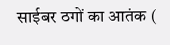साईबर ठगों का आतंक (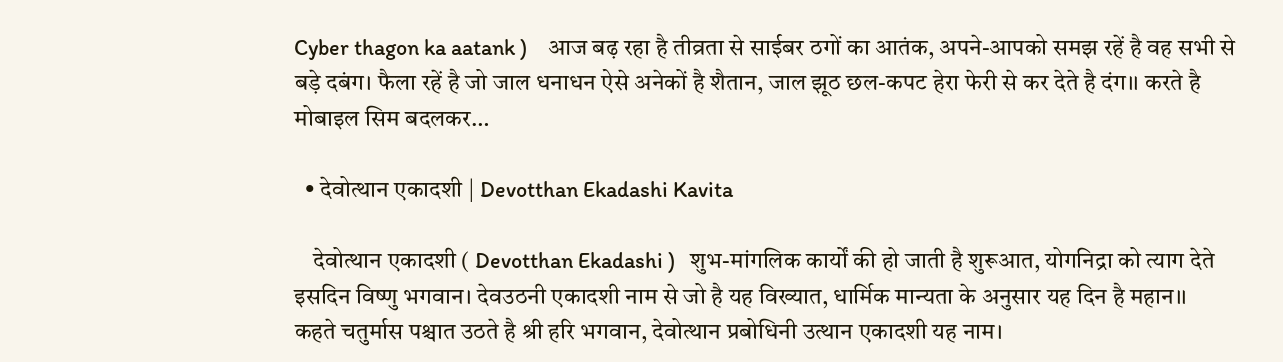Cyber thagon ka aatank )    आज बढ़ रहा है तीव्रता से साईबर ठगों का आतंक, अपने-आपको समझ रहें है वह सभी से बड़े दबंग। फैला रहें है जो जाल धनाधन ऐसे अनेकों है शैतान, जाल झूठ छल-कपट हेरा फेरी से कर देते है दंग।। करते है मोबाइल सिम बदलकर…

  • देवोत्थान एकादशी | Devotthan Ekadashi Kavita

    देवोत्थान एकादशी ( Devotthan Ekadashi )   शुभ-मांगलिक कार्यों की हो जाती है शुरूआत, योगनिद्रा को त्याग देते इसदिन विष्णु भगवान। देवउठनी एकादशी नाम से जो है यह विख्यात, धार्मिक मान्यता के अनुसार यह दिन है महान।।   कहते चतुर्मास पश्चात उठते है श्री हरि भगवान, देवोत्थान प्रबोधिनी उत्थान एकादशी यह नाम।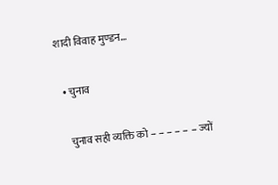शादी विवाह मुण्डन…

  • चुनाव

    चुनाव सही व्यक्ति को – – – – – – ज्यों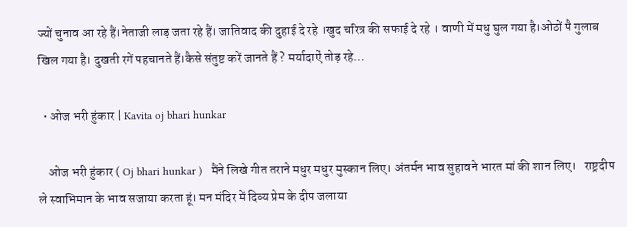ज्यों चुनाव आ रहे हैं।नेताजी लाड़ जता रहे हैं। जातिवाद की दुहाई दे रहे ।खुद चरित्र की सफाई दे रहे । वाणी में मधु घुल गया है।ओठों पै गुलाब खिल गया है। दुखती रगें पहचानते हैं।कैसे संतुष्ट करें जानते हैं ? मर्यादाऐं तोड़ रहे…

  • ओज भरी हुंकार | Kavita oj bhari hunkar

    ओज भरी हुंकार ( Oj bhari hunkar )   मैंने लिखे गीत तराने मधुर मधुर मुस्कान लिए। अंतर्मन भाव सुहावने भारत मां की शान लिए।   राष्ट्रदीप ले स्वाभिमान के भाव सजाया करता हूं। मन मंदिर में दिव्य प्रेम के दीप जलाया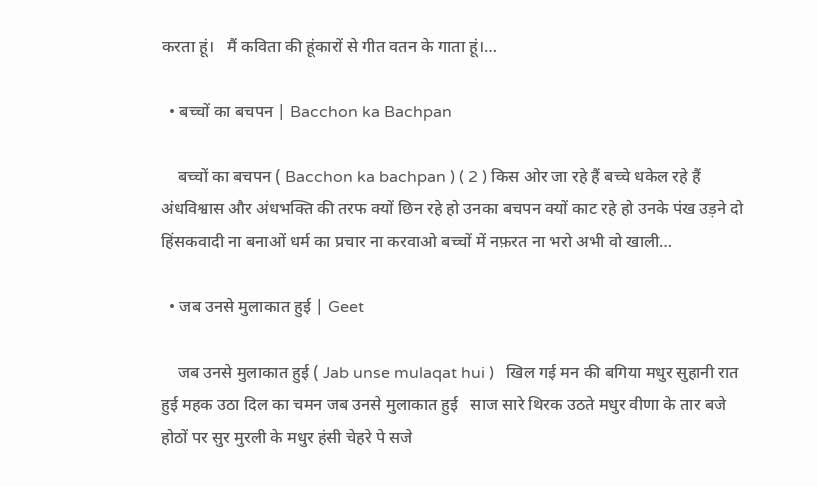करता हूं।   मैं कविता की हूंकारों से गीत वतन के गाता हूं।…

  • बच्चों का बचपन | Bacchon ka Bachpan

    बच्चों का बचपन ( Bacchon ka bachpan ) ( 2 ) किस ओर जा रहे हैं बच्चे धकेल रहे हैं अंधविश्वास और अंधभक्ति की तरफ क्यों छिन रहे हो उनका बचपन क्यों काट रहे हो उनके पंख उड़ने दो हिंसकवादी ना बनाओं धर्म का प्रचार ना करवाओ बच्चों में नफ़रत ना भरो अभी वो खाली…

  • जब उनसे मुलाकात हुई | Geet

    जब उनसे मुलाकात हुई ( Jab unse mulaqat hui )   खिल गई मन की बगिया मधुर सुहानी रात हुई महक उठा दिल का चमन जब उनसे मुलाकात हुई   साज सारे थिरक उठते मधुर वीणा के तार बजे होठों पर सुर मुरली के मधुर हंसी चेहरे पे सजे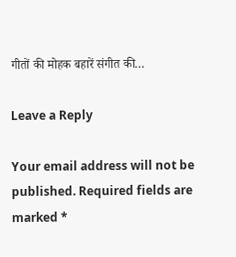गीतों की मोहक बहारें संगीत की…

Leave a Reply

Your email address will not be published. Required fields are marked *